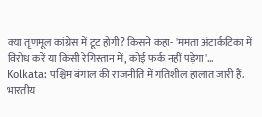क्या तृणमूल कांग्रेस में टूट होगी? किसने कहा- 'ममता अंटार्कटिका में विरोध करें या किसी रेगिस्तान में, कोई फर्क नहीं पड़ेगा'...
Kolkata: पश्चिम बंगाल की राजनीति में गतिशील हालात जारी हैं. भारतीय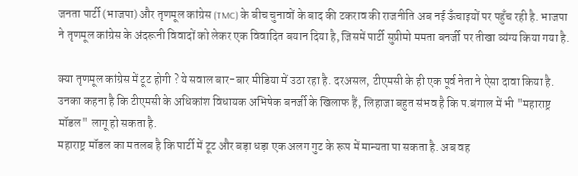जनता पार्टी (भाजपा) और तृणमूल कांग्रेस (TMC) के बीच चुनावों के बाद की टकराव की राजनीति अब नई ऊँचाइयों पर पहुँच रही है. भाजपा ने तृणमूल कांग्रेस के अंदरूनी विवादों को लेकर एक विवादित बयान दिया है, जिसमें पार्टी सुप्रीमो ममता बनर्जी पर तीखा व्यंग्य किया गया है.

क्या तृणमूल कांग्रेस में टूट होगी ? ये सवाल बार-बार मीडिया में उठा रहा है. दरअसल, टीएमसी के ही एक पूर्व नेता ने ऐसा दावा किया है. उनका कहना है कि टीएमसी के अधिकांश विधायक अभिषेक बनर्जी के खिलाफ हैं, लिहाजा बहुत संभव है कि प.बंगाल में भी "महाराष्ट्र मॉडल" लागू हो सकता है.
महाराष्ट्र मॉडल का मतलब है कि पार्टी में टूट और बड़ा धड़ा एक अलग गुट के रूप में मान्यता पा सकता है. अब वह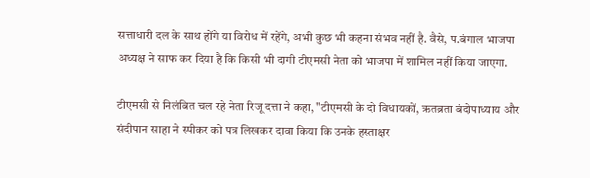सत्ताधारी दल के साथ होंगे या विरोध में रहेंगे, अभी कुछ भी कहना संभव नहीं है. वैसे, प.बंगाल भाजपा अध्यक्ष ने साफ कर दिया है कि किसी भी दागी टीएमसी नेता को भाजपा में शामिल नहीं किया जाएगा.

टीएमसी से निलंबित चल रहे नेता रिजू दत्ता ने कहा, "टीएमसी के दो विधायकों, ऋतब्रता बंदोपाध्याय और संदीपान साहा ने स्पीकर को पत्र लिखकर दावा किया कि उनके हस्ताक्षर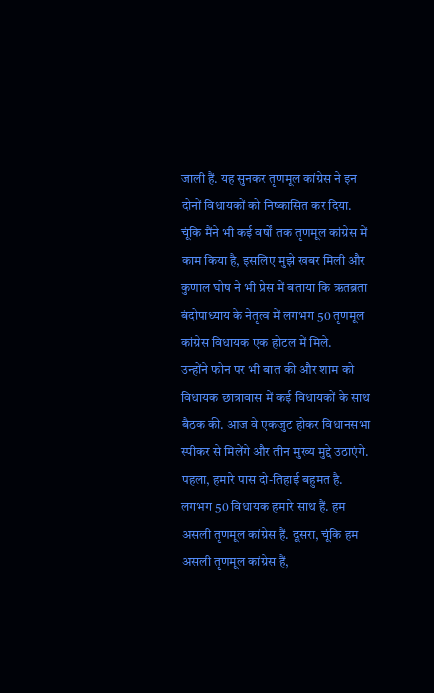जाली हैं. यह सुनकर तृणमूल कांग्रेस ने इन दोनों विधायकों को निष्कासित कर दिया. चूंकि मैंने भी कई वर्षों तक तृणमूल कांग्रेस में काम किया है, इसलिए मुझे खबर मिली और कुणाल घोष ने भी प्रेस में बताया कि ऋतब्रता बंदोपाध्याय के नेतृत्व में लगभग 50 तृणमूल कांग्रेस विधायक एक होटल में मिले.
उन्होंने फोन पर भी बात की और शाम को विधायक छात्रावास में कई विधायकों के साथ बैठक की. आज वे एकजुट होकर विधानसभा स्पीकर से मिलेंगे और तीन मुख्य मुद्दे उठाएंगे. पहला, हमारे पास दो-तिहाई बहुमत है. लगभग 50 विधायक हमारे साथ हैं. हम असली तृणमूल कांग्रेस हैं. दूसरा, चूंकि हम असली तृणमूल कांग्रेस हैं,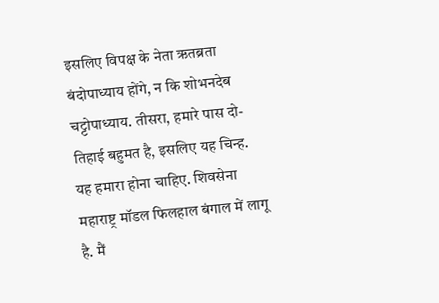इसलिए विपक्ष के नेता ऋतब्रता बंदोपाध्याय होंगे, न कि शोभनदेब चट्टोपाध्याय. तीसरा, हमारे पास दो-तिहाई बहुमत है, इसलिए यह चिन्ह. यह हमारा होना चाहिए. शिवसेना महाराष्ट्र मॉडल फिलहाल बंगाल में लागू है. मैं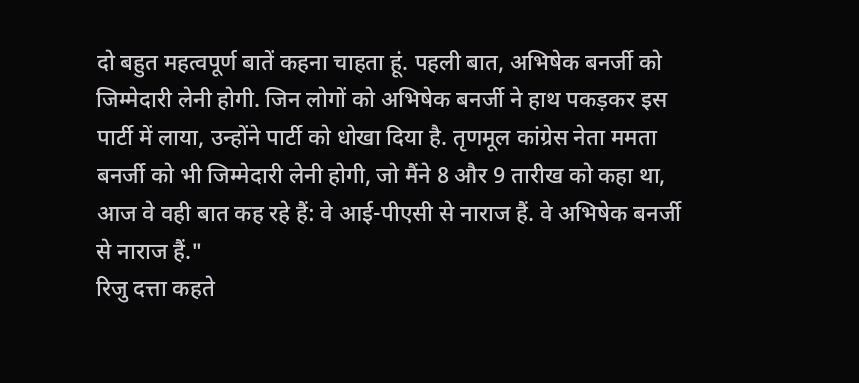दो बहुत महत्वपूर्ण बातें कहना चाहता हूं. पहली बात, अभिषेक बनर्जी को जिम्मेदारी लेनी होगी. जिन लोगों को अभिषेक बनर्जी ने हाथ पकड़कर इस पार्टी में लाया, उन्होंने पार्टी को धोखा दिया है. तृणमूल कांग्रेस नेता ममता बनर्जी को भी जिम्मेदारी लेनी होगी, जो मैंने 8 और 9 तारीख को कहा था, आज वे वही बात कह रहे हैं: वे आई-पीएसी से नाराज हैं. वे अभिषेक बनर्जी से नाराज हैं."
रिजु दत्ता कहते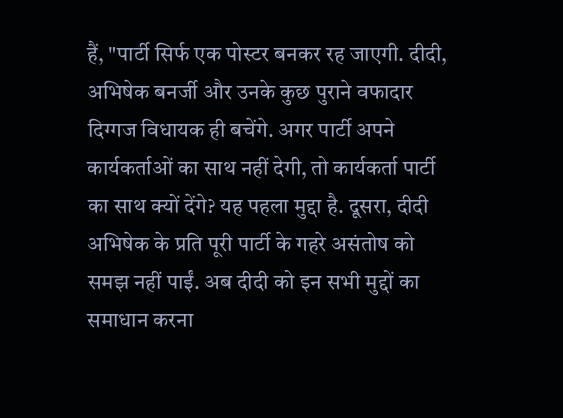हैं, "पार्टी सिर्फ एक पोस्टर बनकर रह जाएगी. दीदी, अभिषेक बनर्जी और उनके कुछ पुराने वफादार दिग्गज विधायक ही बचेंगे. अगर पार्टी अपने कार्यकर्ताओं का साथ नहीं देगी, तो कार्यकर्ता पार्टी का साथ क्यों देंगे? यह पहला मुद्दा है. दूसरा, दीदी अभिषेक के प्रति पूरी पार्टी के गहरे असंतोष को समझ नहीं पाईं. अब दीदी को इन सभी मुद्दों का समाधान करना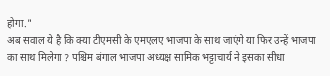होगा."
अब सवाल ये है कि क्या टीएमसी के एमएलए भाजपा के साथ जाएंगे या फिर उन्हें भाजपा का साथ मिलेगा ? पश्चिम बंगाल भाजपा अध्यक्ष सामिक भट्टाचार्य ने इसका सीधा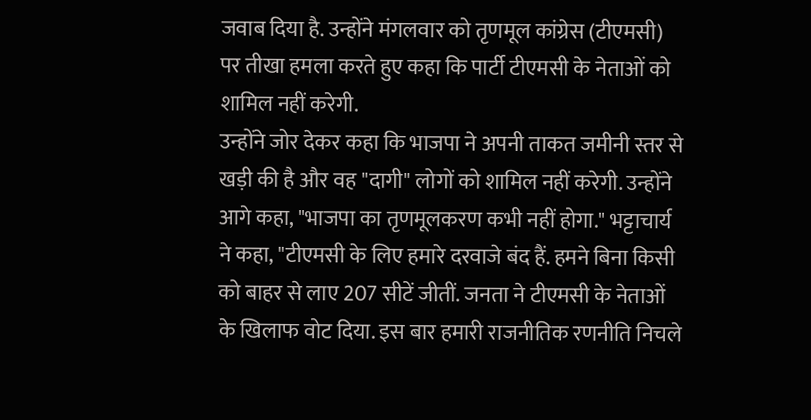जवाब दिया है. उन्होंने मंगलवार को तृणमूल कांग्रेस (टीएमसी) पर तीखा हमला करते हुए कहा कि पार्टी टीएमसी के नेताओं को शामिल नहीं करेगी.
उन्होंने जोर देकर कहा कि भाजपा ने अपनी ताकत जमीनी स्तर से खड़ी की है और वह "दागी" लोगों को शामिल नहीं करेगी. उन्होंने आगे कहा, "भाजपा का तृणमूलकरण कभी नहीं होगा." भट्टाचार्य ने कहा, "टीएमसी के लिए हमारे दरवाजे बंद हैं. हमने बिना किसी को बाहर से लाए 207 सीटें जीतीं. जनता ने टीएमसी के नेताओं के खिलाफ वोट दिया. इस बार हमारी राजनीतिक रणनीति निचले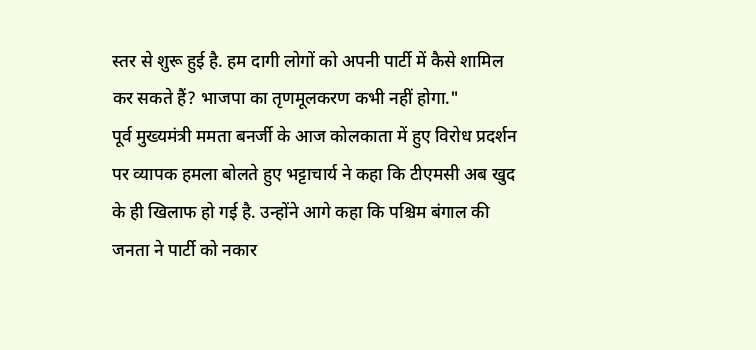स्तर से शुरू हुई है. हम दागी लोगों को अपनी पार्टी में कैसे शामिल कर सकते हैं? भाजपा का तृणमूलकरण कभी नहीं होगा."
पूर्व मुख्यमंत्री ममता बनर्जी के आज कोलकाता में हुए विरोध प्रदर्शन पर व्यापक हमला बोलते हुए भट्टाचार्य ने कहा कि टीएमसी अब खुद के ही खिलाफ हो गई है. उन्होंने आगे कहा कि पश्चिम बंगाल की जनता ने पार्टी को नकार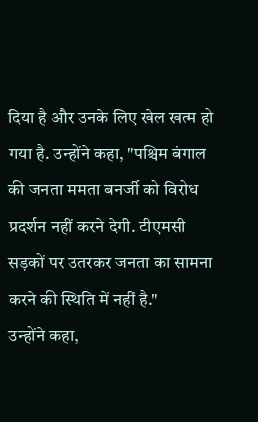दिया है और उनके लिए खेल खत्म हो गया है. उन्होंने कहा, "पश्चिम बंगाल की जनता ममता बनर्जी को विरोध प्रदर्शन नहीं करने देगी. टीएमसी सड़कों पर उतरकर जनता का सामना करने की स्थिति में नहीं है."
उन्होंने कहा,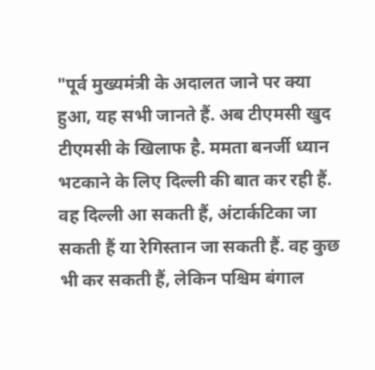"पूर्व मुख्यमंत्री के अदालत जाने पर क्या हुआ, यह सभी जानते हैं. अब टीएमसी खुद टीएमसी के खिलाफ है. ममता बनर्जी ध्यान भटकाने के लिए दिल्ली की बात कर रही हैं. वह दिल्ली आ सकती हैं, अंटार्कटिका जा सकती हैं या रेगिस्तान जा सकती हैं. वह कुछ भी कर सकती हैं, लेकिन पश्चिम बंगाल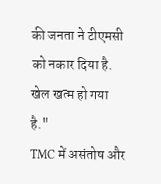की जनता ने टीएमसी को नकार दिया है. खेल खत्म हो गया है."
TMC में असंतोष और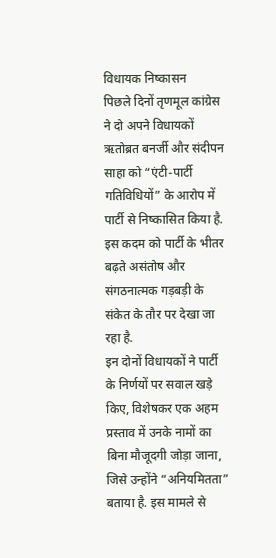विधायक निष्कासन
पिछले दिनों तृणमूल कांग्रेस ने दो अपने विधायकों ऋतोब्रत बनर्जी और संदीपन साहा को “एंटी-पार्टी गतिविधियों” के आरोप में पार्टी से निष्कासित किया है. इस कदम को पार्टी के भीतर बढ़ते असंतोष और संगठनात्मक गड़बड़ी के संकेत के तौर पर देखा जा रहा है.
इन दोनों विधायकों ने पार्टी के निर्णयों पर सवाल खड़े किए, विशेषकर एक अहम प्रस्ताव में उनके नामों का बिना मौजूदगी जोड़ा जाना, जिसे उन्होंने “अनियमितता” बताया है. इस मामले से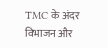TMC के अंदर विभाजन और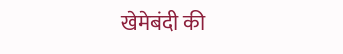खेमेबंदी की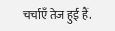चर्चाएँ तेज हुई हैं.